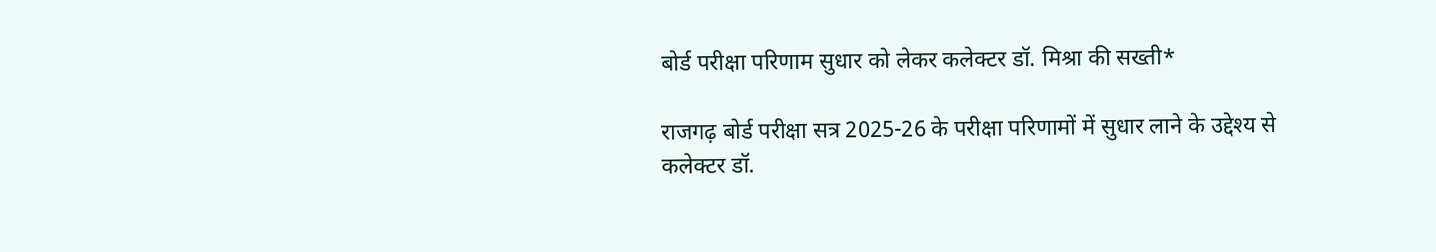बोर्ड परीक्षा परिणाम सुधार को लेकर कलेक्टर डॉ. मिश्रा की सख्ती*

राजगढ़ बोर्ड परीक्षा सत्र 2025-26 के परीक्षा परिणामों में सुधार लाने के उद्देश्य से कलेक्टर डॉ.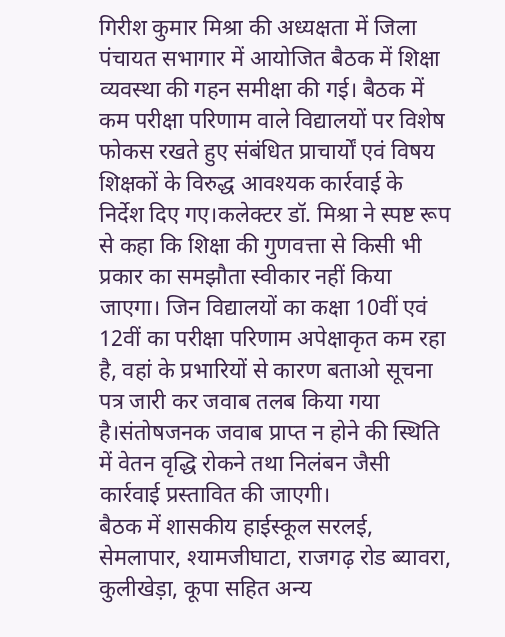गिरीश कुमार मिश्रा की अध्यक्षता में जिला पंचायत सभागार में आयोजित बैठक में शिक्षा व्यवस्था की गहन समीक्षा की गई। बैठक में कम परीक्षा परिणाम वाले विद्यालयों पर विशेष फोकस रखते हुए संबंधित प्राचार्यों एवं विषय शिक्षकों के विरुद्ध आवश्यक कार्रवाई के निर्देश दिए गए।कलेक्टर डॉ. मिश्रा ने स्पष्ट रूप से कहा कि शिक्षा की गुणवत्ता से किसी भी प्रकार का समझौता स्वीकार नहीं किया जाएगा। जिन विद्यालयों का कक्षा 10वीं एवं 12वीं का परीक्षा परिणाम अपेक्षाकृत कम रहा है, वहां के प्रभारियों से कारण बताओ सूचना पत्र जारी कर जवाब तलब किया गया है।संतोषजनक जवाब प्राप्त न होने की स्थिति में वेतन वृद्धि रोकने तथा निलंबन जैसी कार्रवाई प्रस्तावित की जाएगी।
बैठक में शासकीय हाईस्कूल सरलई, सेमलापार, श्यामजीघाटा, राजगढ़ रोड ब्यावरा, कुलीखेड़ा, कूपा सहित अन्य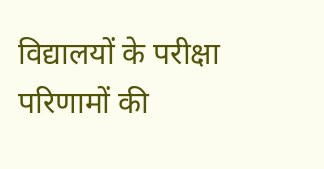विद्यालयों के परीक्षा परिणामों की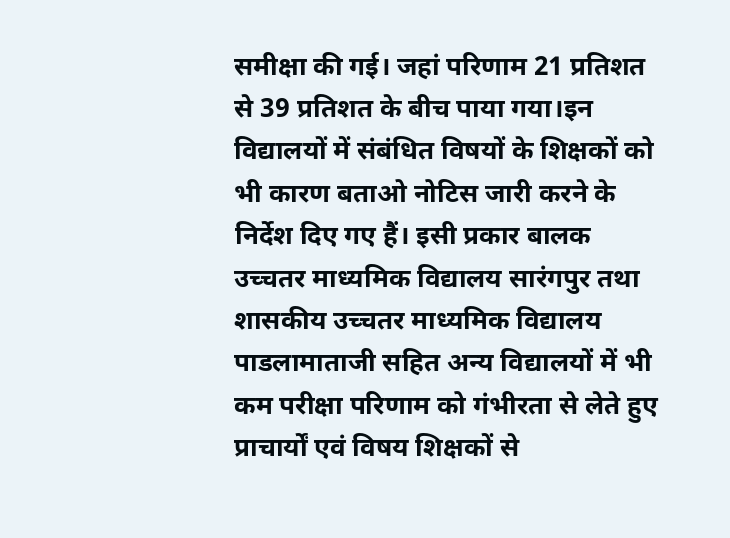समीक्षा की गई। जहां परिणाम 21 प्रतिशत से 39 प्रतिशत के बीच पाया गया।इन विद्यालयों में संबंधित विषयों के शिक्षकों को भी कारण बताओ नोटिस जारी करने के निर्देश दिए गए हैं। इसी प्रकार बालक उच्चतर माध्यमिक विद्यालय सारंगपुर तथा शासकीय उच्चतर माध्यमिक विद्यालय पाडलामाताजी सहित अन्य विद्यालयों में भी कम परीक्षा परिणाम को गंभीरता से लेते हुए प्राचार्यों एवं विषय शिक्षकों से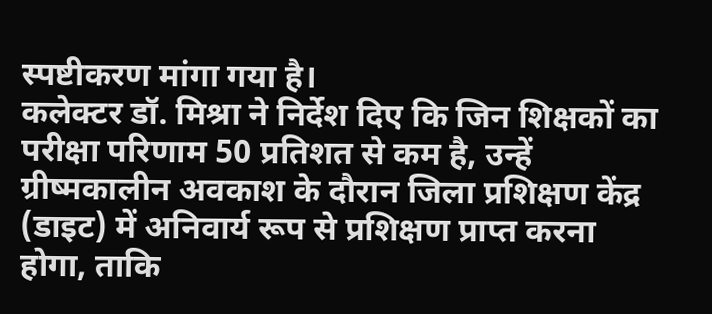स्पष्टीकरण मांगा गया है।
कलेक्टर डॉ. मिश्रा ने निर्देश दिए कि जिन शिक्षकों का परीक्षा परिणाम 50 प्रतिशत से कम है, उन्हें ग्रीष्मकालीन अवकाश के दौरान जिला प्रशिक्षण केंद्र (डाइट) में अनिवार्य रूप से प्रशिक्षण प्राप्त करना होगा, ताकि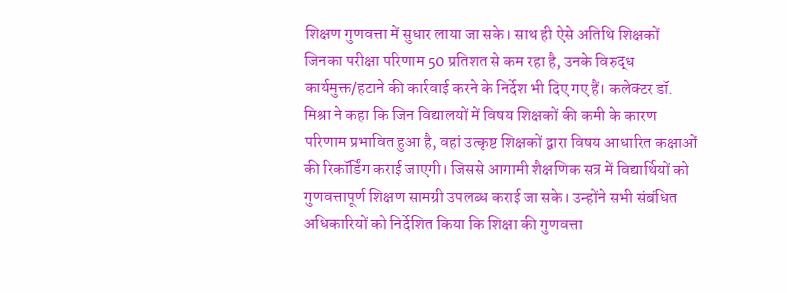शिक्षण गुणवत्ता में सुधार लाया जा सके। साथ ही ऐसे अतिथि शिक्षकों जिनका परीक्षा परिणाम 50 प्रतिशत से कम रहा है, उनके विरुद्ध कार्यमुक्त/हटाने की कार्रवाई करने के निर्देश भी दिए गए हैं। कलेक्टर डॉ. मिश्रा ने कहा कि जिन विद्यालयों में विषय शिक्षकों की कमी के कारण परिणाम प्रभावित हुआ है, वहां उत्कृष्ट शिक्षकों द्वारा विषय आधारित कक्षाओं की रिकॉर्डिंग कराई जाएगी। जिससे आगामी शैक्षणिक सत्र में विद्यार्थियों को गुणवत्तापूर्ण शिक्षण सामग्री उपलब्ध कराई जा सके। उन्होंने सभी संबंधित अधिकारियों को निर्देशित किया कि शिक्षा की गुणवत्ता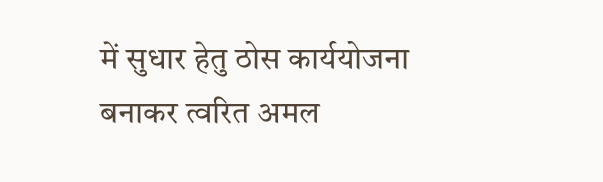में सुधार हेतु ठोस कार्ययोजना बनाकर त्वरित अमल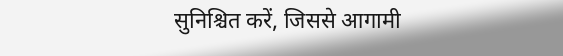सुनिश्चित करें, जिससे आगामी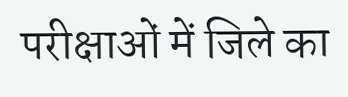परीक्षाओं में जिले का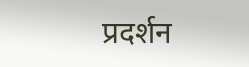प्रदर्शन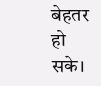बेहतर हो सके।